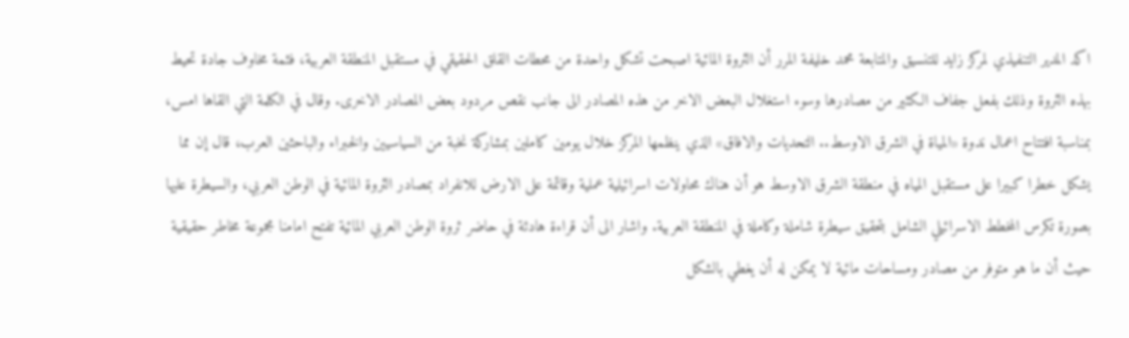اكد المدير التنفيذي لمركز زايد للتنسيق والمتابعة محمد خليفة المرر أن الثروة المائية اصبحت تشكل واحدة من محطات القلق الحقيقي في مستقبل المنطقة العربية، فثمة مخاوف جادة تحيط بهذه الثروة وذلك بفعل جفاف الكثير من مصادرها وسوء استغلال البعض الاخر من هذه المصادر الى جانب نقص مردود بعض المصادر الاخرى. وقال في الكلمة التي القاها امس، بمناسبة افتتاح اعمال ندوة «المياة في الشرق الاوسط.. التحديات والافاق» الذي ينظمها المركز خلال يومين كاملين بمشاركة نخبة من السياسيين والخبراء والباحثين العرب، قال إن مما يشكل خطرا كبيرا على مستقبل المياه في منطقة الشرق الاوسط هو أن هناك محاولات اسرائيلية عملية وقائمة على الارض للانفراد بمصادر الثروة المائية في الوطن العربي، والسيطرة عليها بصورة تكرس المخطط الاسرائيلي الشامل بتحقيق سيطرة شاملة وكاملة في المنطقة العربية. واشار الى أن قراءة هادئة في حاضر ثروة الوطن العربي المائية تفتح امامنا مجموعة مخاطر حقيقية حيث أن ما هو متوفر من مصادر ومساحات مائية لا يمكن له أن يغطي بالشكل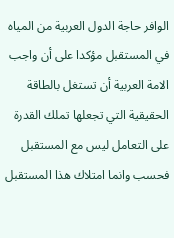الوافر حاجة الدول العربية من المياه في المستقبل مؤكدا على أن واجب الامة العربية أن تستغل بالطاقة الحقيقية التي تجعلها تملك القدرة على التعامل ليس مع المستقبل فحسب وانما امتلاك هذا المستقبل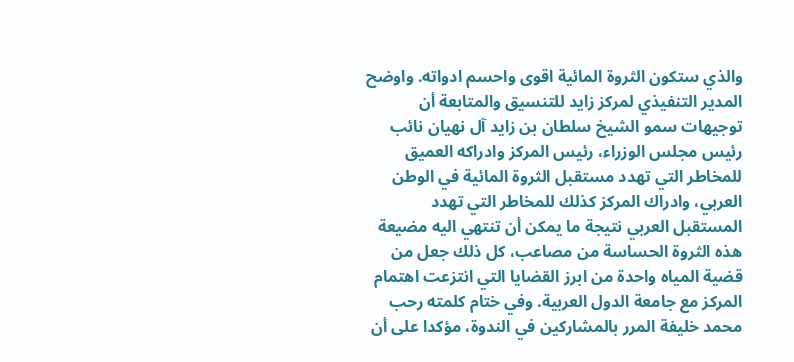والذي ستكون الثروة المائية اقوى واحسم ادواته. واوضح المدير التنفيذي لمركز زايد للتنسيق والمتابعة أن توجيهات سمو الشيخ سلطان بن زايد آل نهيان نائب رئيس مجلس الوزراء، رئيس المركز وادراكه العميق للمخاطر التي تهدد مستقبل الثروة المائية في الوطن العربي، وادراك المركز كذلك للمخاطر التي تهدد المستقبل العربي نتيجة ما يمكن أن تنتهي اليه مضيعة هذه الثروة الحساسة من مصاعب، كل ذلك جعل من قضية المياه واحدة من ابرز القضايا التي انتزعت اهتمام المركز مع جامعة الدول العربية. وفي ختام كلمته رحب محمد خليفة المرر بالمشاركين في الندوة، مؤكدا على أن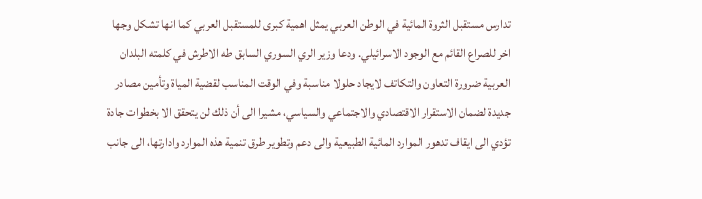تدارس مستقبل الثروة المائية في الوطن العربي يمثل اهمية كبرى للمستقبل العربي كما انها تشكل وجها اخر للصراع القائم مع الوجود الاسرائيلي. ودعا وزير الري السوري السابق طه الاطرش في كلمته البلدان العربية ضرورة التعاون والتكاتف لايجاد حلولا مناسبة وفي الوقت المناسب لقضية المياة وتأمين مصادر جديدة لضمان الاستقرار الاقتصادي والاجتماعي والسياسي، مشيرا الى أن ذلك لن يتحقق الا بخطوات جادة تؤدي الى ايقاف تدهور الموارد المائية الطبيعية والى دعم وتطوير طرق تنمية هذه الموارد وادارتها، الى جانب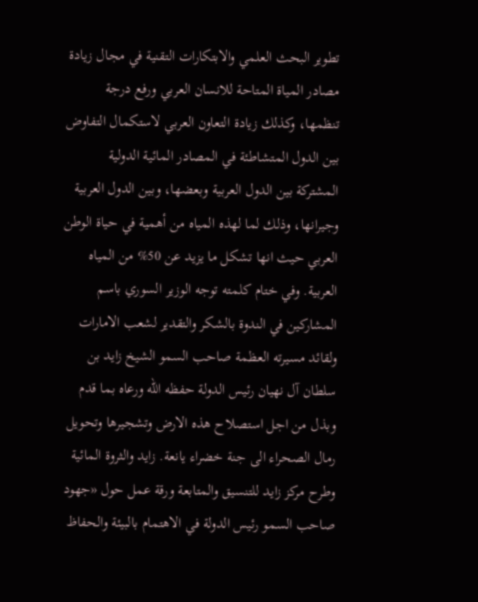تطوير البحث العلمي والابتكارات التقنية في مجال زيادة مصادر المياة المتاحة للانسان العربي ورفع درجة تنظمها، وكذلك زيادة التعاون العربي لاستكمال التفاوض بين الدول المتشاطئة في المصادر المائية الدولية المشتركة بين الدول العربية وبعضها، وبين الدول العربية وجيرانها، وذلك لما لهذه المياه من أهمية في حياة الوطن العربي حيث انها تشكل ما يزيد عن 50% من المياه العربية. وفي ختام كلمته توجه الوزير السوري باسم المشاركين في الندوة بالشكر والتقدير لشعب الامارات ولقائد مسيرته العظمة صاحب السمو الشيخ زايد بن سلطان آل نهيان رئيس الدولة حفظه الله ورعاه بما قدم وبذل من اجل استصلاح هذه الارض وتشجيرها وتحويل رمال الصحراء الى جنة خضراء يانعة. زايد والثروة المائية وطرح مركز زايد للتنسيق والمتابعة ورقة عمل حول «جهود صاحب السمو رئيس الدولة في الاهتمام بالبيئة والحفاظ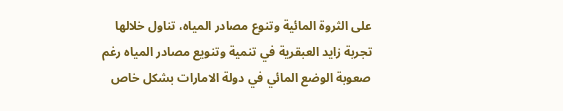على الثروة المائية وتنوع مصادر المياه، تناول خلالها تجربة زايد العبقرية في تنمية وتنويع مصادر المياه رغم صعوبة الوضع المائي في دولة الامارات بشكل خاص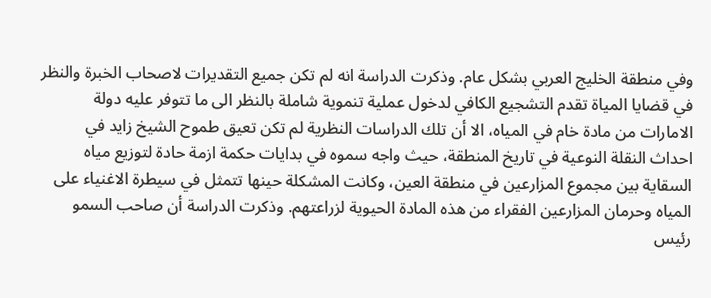وفي منطقة الخليج العربي بشكل عام. وذكرت الدراسة انه لم تكن جميع التقديرات لاصحاب الخبرة والنظر في قضايا المياة تقدم التشجيع الكافي لدخول عملية تنموية شاملة بالنظر الى ما تتوفر عليه دولة الامارات من مادة خام في المياه، الا أن تلك الدراسات النظرية لم تكن تعيق طموح الشيخ زايد في احداث النقلة النوعية في تاريخ المنطقة، حيث واجه سموه في بدايات حكمة ازمة حادة لتوزيع مياه السقاية بين مجموع المزارعين في منطقة العين، وكانت المشكلة حينها تتمثل في سيطرة الاغنياء على المياه وحرمان المزارعين الفقراء من هذه المادة الحيوية لزراعتهم. وذكرت الدراسة أن صاحب السمو رئيس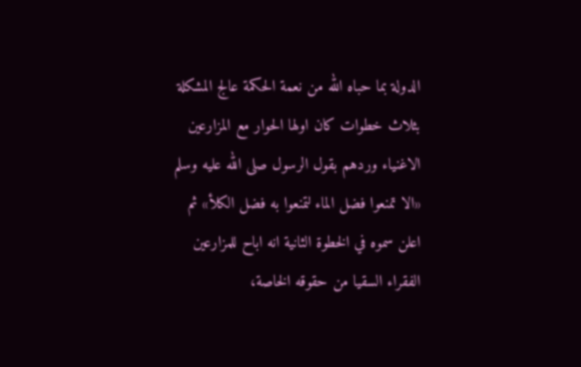الدولة بما حباه الله من نعمة الحكمة عالج المشكلة بثلاث خطوات كان اولها الحوار مع المزارعين الاغنياء وردهم بقول الرسول صلى الله عليه وسلم «الا تمنعوا فضل الماء لتمنعوا به فضل الكلأ» ثم اعلن سموه في الخطوة الثانية انه اباح للمزارعين الفقراء السقيا من حقوقه الخاصة،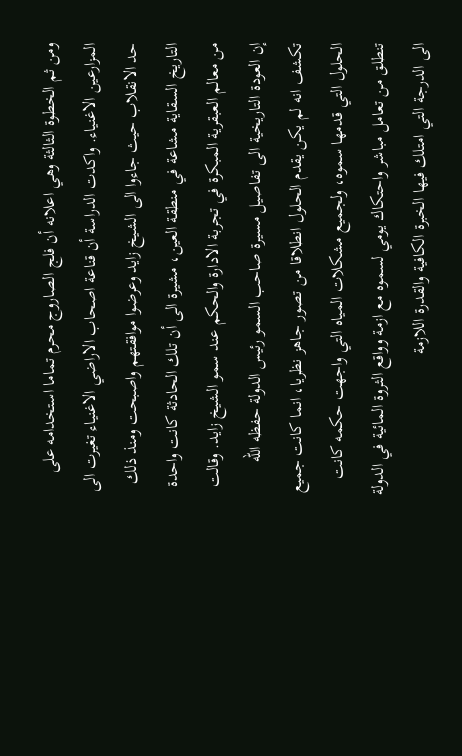ومن ثم الخطوة الثالثة وهي اعلانه أن فلج الصاروج محرم تماما استخدامه على المزارعين الاغنياء. واكدت الدراسة أن قناعة اصحاب الاراضي الاغنياء تغيرت الى حد الانقلاب حيث جاءوا الى الشيخ زايد وعرضوا موافقتهم واصبحت ومنذ ذلك التاريخ السقاية مشاعة في منطقة العين، مشيرة الى أن تلك الحادثة كانت واحدة من معالم العبقرية المبكرة في تجربة الادارة والحكم عند سمو الشيخ زايد. وقالت إن العودة التاريخية الى تفاصيل مسيرة صاحب السمو رئيس الدولة حفظه الله تكشف انه لم يكن يقدم الحلول انطلاقا من تصور جاهز نظريا، انما كانت جميع الحلول التي قدمها سموه، ولجميع مشكلات المياه التي واجهت حكمه كانت تنطلق من تعامل مباشر واحتكاك يومي لسموه مع ازمة وواقع الثروة المائية في الدولة الى الدرجة التي امتلك فيها الخبرة الكافية والقدرة اللازمة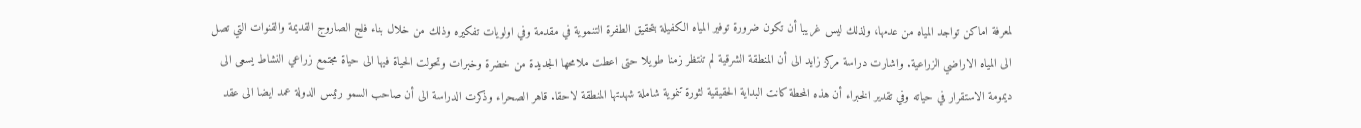لمعرفة اماكن تواجد المياه من عدمها، ولذلك ليس غريبا أن تكون ضرورة توفير المياه الكفيلة بتحقيق الطفرة التنموية في مقدمة وفي اولويات تفكيره وذلك من خلال بناء فلج الصاروج القديمة والقنوات التي تصل الى المياه الاراضي الزراعية. واشارت دراسة مركز زايد الى أن المنطقة الشرقية لم تنتظر زمنا طويلا حتى اعطت ملامحها الجديدة من خضرة وخبرات وتحولت الحياة فيها الى حياة مجتمع زراعي النشاط يسعى الى ديمومة الاستقرار في حياته وفي تقدير الخبراء أن هذه المحطة كانت البداية الحقيقية لثورة تنموية شاملة شهدتها المنطقة لاحقا. قاهر الصحراء وذكرت الدراسة الى أن صاحب السمو رئيس الدولة عمد ايضا الى عقد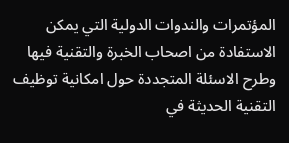المؤتمرات والندوات الدولية التي يمكن الاستفادة من اصحاب الخبرة والتقنية فيها وطرح الاسئلة المتجددة حول امكانية توظيف التقنية الحديثة في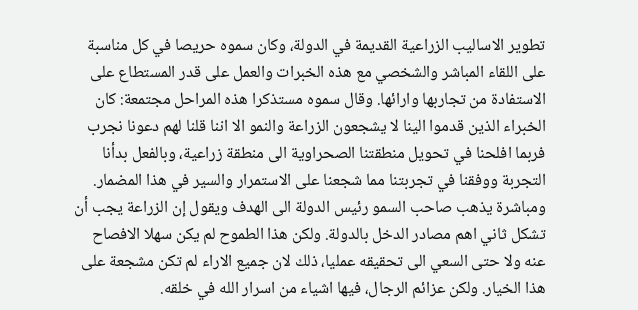تطوير الاساليب الزراعية القديمة في الدولة، وكان سموه حريصا في كل مناسبة على اللقاء المباشر والشخصي مع هذه الخبرات والعمل على قدر المستطاع على الاستفادة من تجاربها وارائها. وقال سموه مستذكرا هذه المراحل مجتمعة: كان الخبراء الذين قدموا الينا لا يشجعون الزراعة والنمو الا اننا قلنا لهم دعونا نجرب فربما افلحنا في تحويل منطقتنا الصحراوية الى منطقة زراعية، وبالفعل بدأنا التجربة ووفقنا في تجربتنا مما شجعنا على الاستمرار والسير في هذا المضمار. ومباشرة يذهب صاحب السمو رئيس الدولة الى الهدف ويقول إن الزراعة يجب أن تشكل ثاني اهم مصادر الدخل بالدولة. ولكن هذا الطموح لم يكن سهلا الافصاح عنه ولا حتى السعي الى تحقيقه عمليا، ذلك لان جميع الاراء لم تكن مشجعة على هذا الخيار. ولكن عزائم الرجال، فيها اشياء من اسرار الله في خلقه.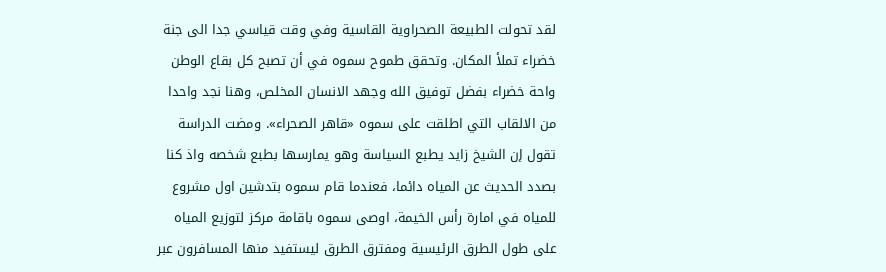لقد تحولت الطبيعة الصحراوية القاسية وفي وقت قياسي جدا الى جنة خضراء تملأ المكان. وتحقق طموح سموه في أن تصبح كل بقاع الوطن واحة خضراء بفضل توفيق الله وجهد الانسان المخلص، وهنا نجد واحدا من الالقاب التي اطلقت على سموه «قاهر الصحراء». ومضت الدراسة تقول إن الشيخ زايد يطبع السياسة وهو يمارسها بطبع شخصه واذ كنا بصدد الحديث عن المياه دائما، فعندما قام سموه بتدشين اول مشروع للمياه في امارة رأس الخيمة، اوصى سموه باقامة مركز لتوزيع المياه على طول الطرق الرئيسية ومفترق الطرق ليستفيد منها المسافرون عبر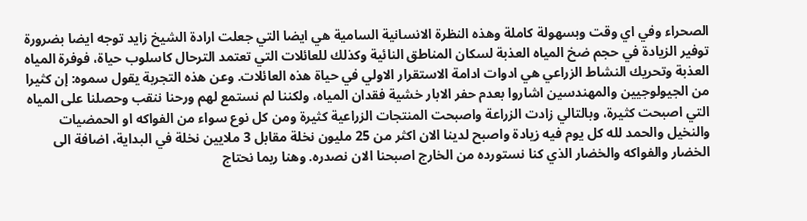الصحراء وفي اي وقت وبسهولة كاملة وهذه النظرة الانسانية السامية هي ايضا التي جعلت ارادة الشيخ زايد توجه ايضا بضرورة توفير الزيادة في حجم ضخ المياه العذبة لسكان المناطق النائية وكذلك للعائلات التي تعتمد الترحال كاسلوب حياة، فوفرة المياه العذبة وتحريك النشاط الزراعي هي ادوات ادامة الاستقرار الاولي في حياة هذه العائلات. وعن هذه التجربة يقول سموه: إن كثيرا من الجيولوجيين والمهندسين اشاروا بعدم حفر الابار خشية فقدان المياه، ولكننا لم نستمع لهم ورحنا ننقب وحصلنا على المياه التي اصبحت كثيرة، وبالتالي زادت الزراعة واصبحت المنتجات الزراعية كثيرة ومن كل نوع سواء من الفواكه او الحمضيات والنخيل والحمد لله كل يوم فيه زيادة واصبح لدينا الان اكثر من 25 مليون نخلة مقابل 3 ملايين نخلة في البداية، اضافة الى الخضار والفواكه والخضار الذي كنا نستورده من الخارج اصبحنا الان نصدره. وهنا ربما نحتاج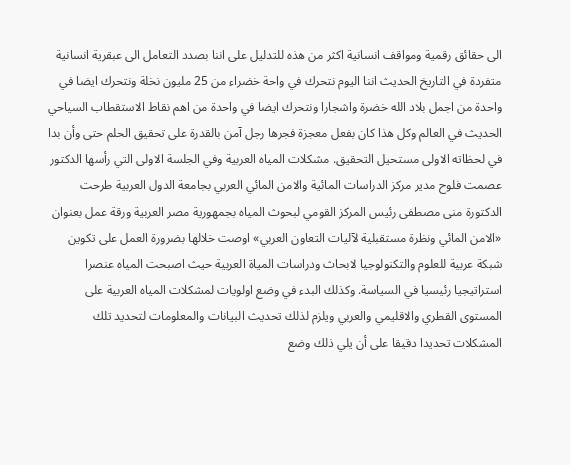الى حقائق رقمية ومواقف انسانية اكثر من هذه للتدليل على اننا بصدد التعامل الى عبقرية انسانية متفردة في التاريخ الحديث اننا اليوم نتحرك في واحة خضراء من 25 مليون نخلة ونتحرك ايضا في واحدة من اجمل بلاد الله خضرة واشجارا ونتحرك ايضا في واحدة من اهم نقاط الاستقطاب السياحي الحديث في العالم وكل هذا كان بفعل معجزة فجرها رجل آمن بالقدرة على تحقيق الحلم حتى وأن بدا في لحظاته الاولى مستحيل التحقيق. مشكلات المياه العربية وفي الجلسة الاولى التي رأسها الدكتور عصمت فلوح مدير مركز الدراسات المائية والامن المائي العربي بجامعة الدول العربية طرحت الدكتورة منى مصطفى رئيس المركز القومي لبحوث المياه بجمهورية مصر العربية ورقة عمل بعنوان «الامن المائي ونظرة مستقبلية لآليات التعاون العربي» اوصت خلالها بضرورة العمل على تكوين شبكة عربية للعلوم والتكنولوجيا لابحاث ودراسات المياة العربية حيث اصبحت المياه عنصرا استراتيجيا رئيسيا في السياسة. وكذلك البدء في وضع اولويات لمشكلات المياه العربية على المستوى القطري والاقليمي والعربي ويلزم لذلك تحديث البيانات والمعلومات لتحديد تلك المشكلات تحديدا دقيقا على أن يلي ذلك وضع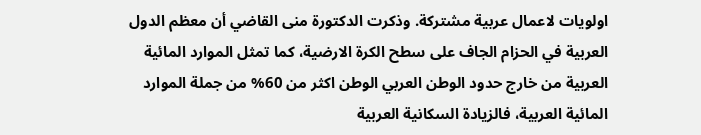اولويات لاعمال عربية مشتركة. وذكرت الدكتورة منى القاضي أن معظم الدول العربية في الحزام الجاف على سطح الكرة الارضية، كما تمثل الموارد المائية العربية من خارج حدود الوطن العربي الوطن اكثر من 60% من جملة الموارد المائية العربية، فالزيادة السكانية العربية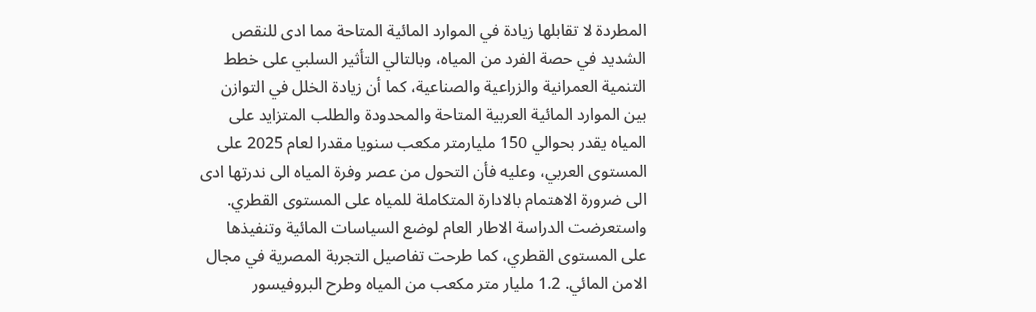المطردة لا تقابلها زيادة في الموارد المائية المتاحة مما ادى للنقص الشديد في حصة الفرد من المياه، وبالتالي التأثير السلبي على خطط التنمية العمرانية والزراعية والصناعية، كما أن زيادة الخلل في التوازن بين الموارد المائية العربية المتاحة والمحدودة والطلب المتزايد على المياه يقدر بحوالي 150 مليارمتر مكعب سنويا مقدرا لعام 2025 على المستوى العربي، وعليه فأن التحول من عصر وفرة المياه الى ندرتها ادى الى ضرورة الاهتمام بالادارة المتكاملة للمياه على المستوى القطري. واستعرضت الدراسة الاطار العام لوضع السياسات المائية وتنفيذها على المستوى القطري، كما طرحت تفاصيل التجربة المصرية في مجال الامن المائي. 1.2 مليار متر مكعب من المياه وطرح البروفيسور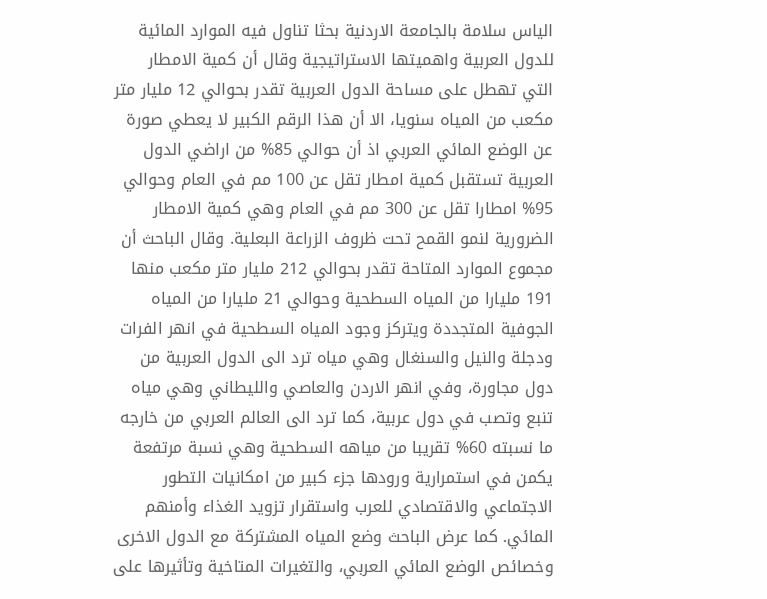الياس سلامة بالجامعة الاردنية بحثا تناول فيه الموارد المائية للدول العربية واهميتها الاستراتيجية وقال أن كمية الامطار التي تهطل على مساحة الدول العربية تقدر بحوالي 12 مليار متر مكعب من المياه سنويا، الا أن هذا الرقم الكبير لا يعطي صورة عن الوضع المائي العربي اذ أن حوالي 85% من اراضي الدول العربية تستقبل كمية امطار تقل عن 100 مم في العام وحوالي 95% امطارا تقل عن 300 مم في العام وهي كمية الامطار الضرورية لنمو القمح تحت ظروف الزراعة البعلية. وقال الباحث أن مجموع الموارد المتاحة تقدر بحوالي 212 مليار متر مكعب منها 191 مليارا من المياه السطحية وحوالي 21 مليارا من المياه الجوفية المتجددة ويتركز وجود المياه السطحية في انهر الفرات ودجلة والنيل والسنغال وهي مياه ترد الى الدول العربية من دول مجاورة، وفي انهر الاردن والعاصي والليطاني وهي مياه تنبع وتصب في دول عربية، كما ترد الى العالم العربي من خارجه ما نسبته 60% تقريبا من مياهه السطحية وهي نسبة مرتفعة يكمن في استمرارية ورودها جزء كبير من امكانيات التطور الاجتماعي والاقتصادي للعرب واستقرار تزويد الغذاء وأمنهم المائي. كما عرض الباحث وضع المياه المشتركة مع الدول الاخرى وخصائص الوضع المائي العربي، والتغيرات المتاخية وتأثيرها على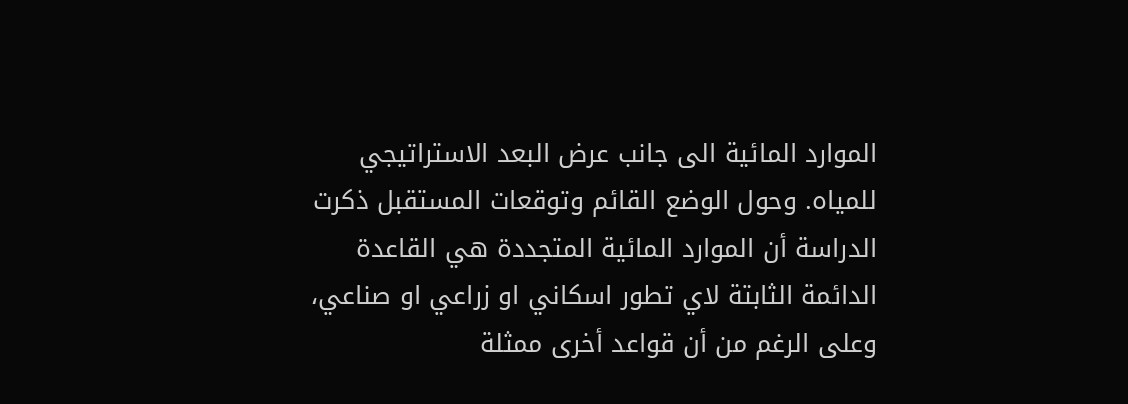الموارد المائية الى جانب عرض البعد الاستراتيجي للمياه. وحول الوضع القائم وتوقعات المستقبل ذكرت الدراسة أن الموارد المائية المتجددة هي القاعدة الدائمة الثابتة لاي تطور اسكاني او زراعي او صناعي، وعلى الرغم من أن قواعد أخرى ممثلة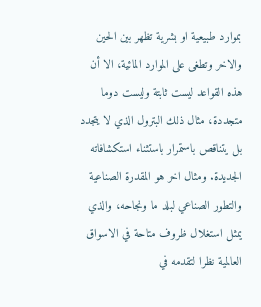بموارد طبيعية او بشرية تظهر بين الحين والاخر وتطغى على الموارد المائية، الا أن هذه القواعد ليست ثابتة وليست دوما متجددة، مثال ذلك البترول الذي لا يتجدد بل يتناقص باستمرار باستثناء استكشافاته الجديدة. ومثال اخر هو المقدرة الصناعية والتطور الصناعي لبلد ما ونجاحه، والذي يمثل استغلال ظروف متاحة في الاسواق العالمية نظرا لتقدمه في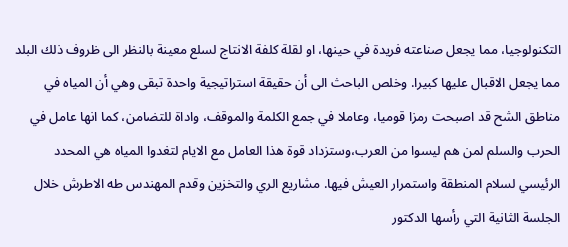التكنولوجيا، مما يجعل صناعته فريدة في حينها، او لقلة كلفة الانتاج لسلع معينة بالنظر الى ظروف ذلك البلد مما يجعل الاقبال عليها كبيرا. وخلص الباحث الى أن حقيقة استراتيجية واحدة تبقى وهي أن المياه في مناطق الشح قد اصبحت رمزا قوميا، وعاملا في جمع الكلمة والموقف، واداة للتضامن، كما انها عامل في الحرب والسلم لمن هم ليسوا من العرب،وستزداد قوة هذا العامل مع الايام لتغدوا المياه هي المحدد الرئيسي لسلام المنطقة واستمرار العيش فيها. مشاريع الري والتخزين وقدم المهندس طه الاطرش خلال الجلسة الثانية التي رأسها الدكتور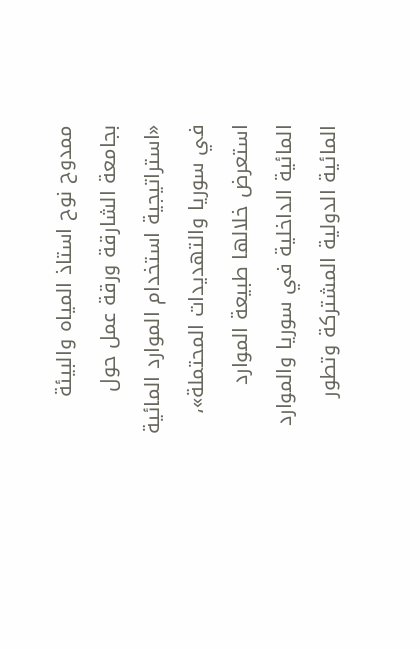ممدوح نوح استاذ المياه والبيئة بجامعة الشارقة ورقة عمل حول «استراتيجية استخدام الموارد المائية في سوريا والتهديدات المحتملة»، استعرض خلالها طبيعة الموارد المائية الداخلية في سوريا والموارد المائية الدولية المشتركة وتطور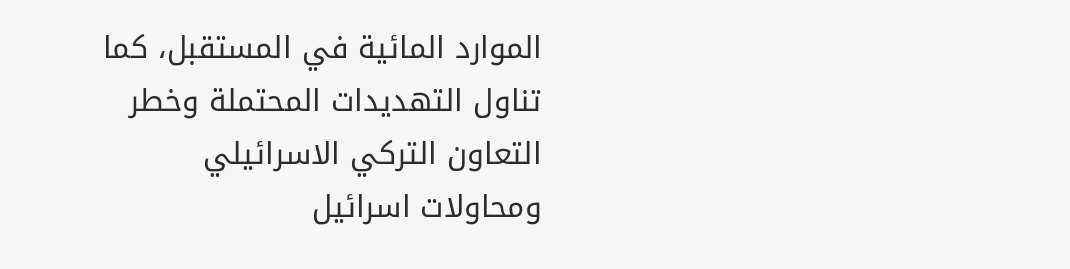الموارد المائية في المستقبل، كما تناول التهديدات المحتملة وخطر التعاون التركي الاسرائيلي ومحاولات اسرائيل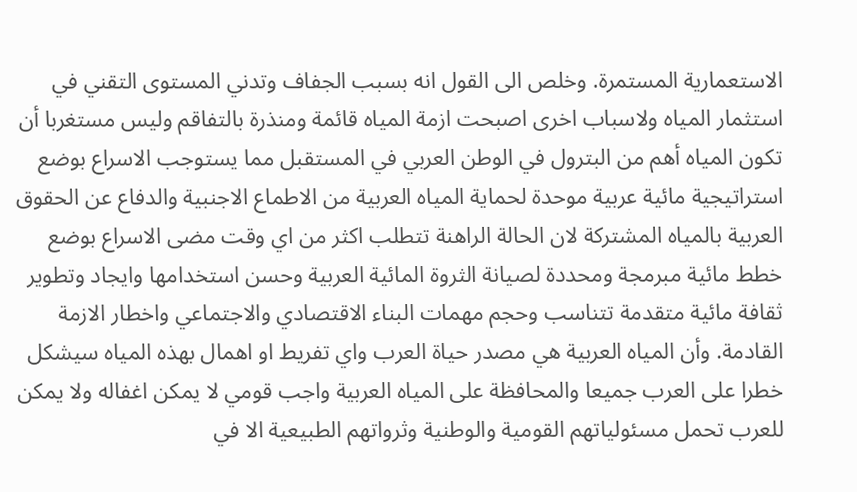الاستعمارية المستمرة. وخلص الى القول انه بسبب الجفاف وتدني المستوى التقني في استثمار المياه ولاسباب اخرى اصبحت ازمة المياه قائمة ومنذرة بالتفاقم وليس مستغربا أن تكون المياه أهم من البترول في الوطن العربي في المستقبل مما يستوجب الاسراع بوضع استراتيجية مائية عربية موحدة لحماية المياه العربية من الاطماع الاجنبية والدفاع عن الحقوق العربية بالمياه المشتركة لان الحالة الراهنة تتطلب اكثر من اي وقت مضى الاسراع بوضع خطط مائية مبرمجة ومحددة لصيانة الثروة المائية العربية وحسن استخدامها وايجاد وتطوير ثقافة مائية متقدمة تتناسب وحجم مهمات البناء الاقتصادي والاجتماعي واخطار الازمة القادمة. وأن المياه العربية هي مصدر حياة العرب واي تفريط او اهمال بهذه المياه سيشكل خطرا على العرب جميعا والمحافظة على المياه العربية واجب قومي لا يمكن اغفاله ولا يمكن للعرب تحمل مسئولياتهم القومية والوطنية وثرواتهم الطبيعية الا في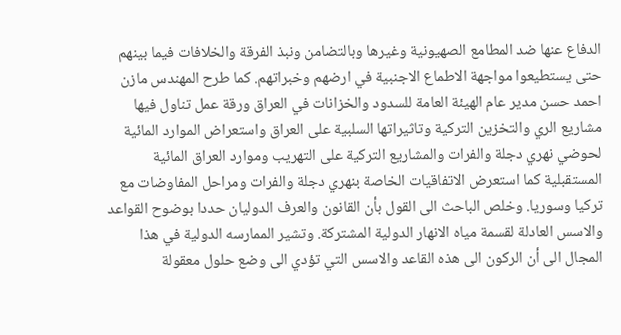الدفاع عنها ضد المطامع الصهيونية وغيرها وبالتضامن ونبذ الفرقة والخلافات فيما بينهم حتى يستطيعوا مواجهة الاطماع الاجنبية في ارضهم وخبراتهم. كما طرح المهندس مازن احمد حسن مدير عام الهيئة العامة للسدود والخزانات في العراق ورقة عمل تناول فيها مشاريع الري والتخزين التركية وتاثيراتها السلبية على العراق واستعراض الموارد المائية لحوضي نهري دجلة والفرات والمشاريع التركية على التهريب وموارد العراق المائية المستقبلية كما استعرض الاتفاقيات الخاصة بنهري دجلة والفرات ومراحل المفاوضات مع تركيا وسوريا. وخلص الباحث الى القول بأن القانون والعرف الدوليان حددا بوضوح القواعد والاسس العادلة لقسمة مياه الانهار الدولية المشتركة. وتشير الممارسه الدولية في هذا المجال الى أن الركون الى هذه القاعد والاسس التي تؤدي الى وضع حلول معقولة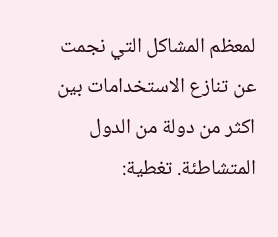لمعظم المشاكل التي نجمت عن تنازع الاستخدامات بين اكثر من دولة من الدول المتشاطئة. تغطية: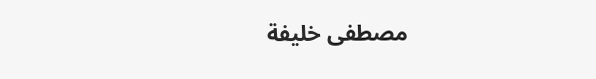مصطفى خليفة